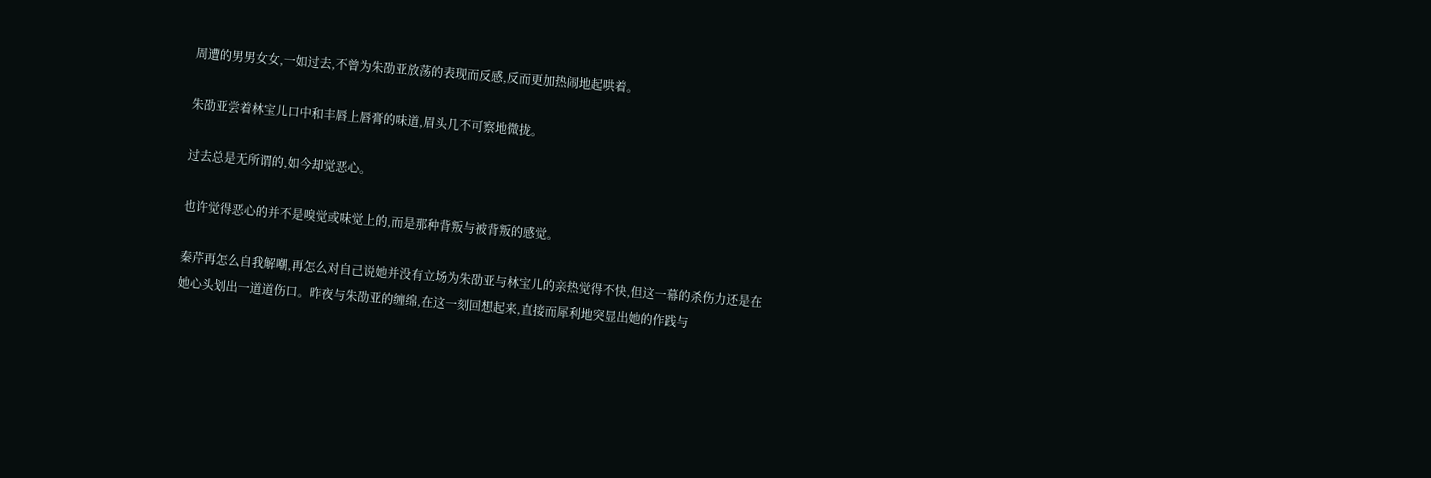周遭的男男女女,一如过去,不曾为朱劭亚放荡的表现而反感,反而更加热闹地起哄着。

朱劭亚尝着林宝儿口中和丰唇上唇膏的味道,眉头几不可察地微拢。

过去总是无所谓的,如今却觉恶心。

也许觉得恶心的并不是嗅觉或味觉上的,而是那种背叛与被背叛的感觉。

秦芹再怎么自我解嘲,再怎么对自己说她并没有立场为朱劭亚与林宝儿的亲热觉得不快,但这一幕的杀伤力还是在她心头划出一道道伤口。昨夜与朱劭亚的缠绵,在这一刻回想起来,直接而犀利地突显出她的作践与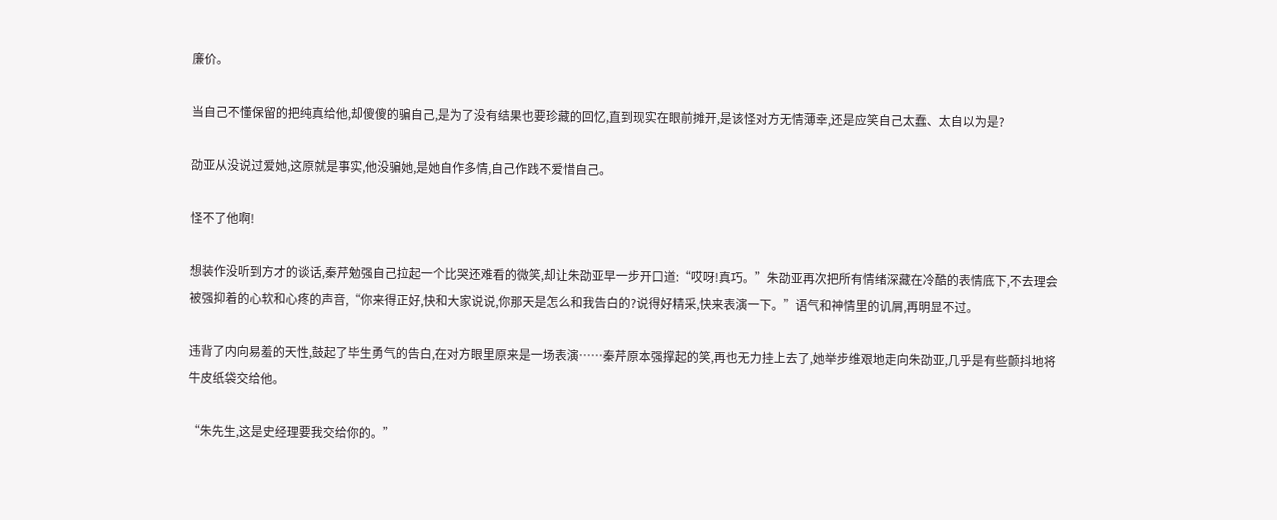廉价。

当自己不懂保留的把纯真给他,却傻傻的骗自己,是为了没有结果也要珍藏的回忆,直到现实在眼前摊开,是该怪对方无情薄幸,还是应笑自己太蠢、太自以为是?

劭亚从没说过爱她,这原就是事实,他没骗她,是她自作多情,自己作践不爱惜自己。

怪不了他啊!

想装作没听到方才的谈话,秦芹勉强自己拉起一个比哭还难看的微笑,却让朱劭亚早一步开口道:“哎呀!真巧。”朱劭亚再次把所有情绪深藏在冷酷的表情底下,不去理会被强抑着的心软和心疼的声音,“你来得正好,快和大家说说,你那天是怎么和我告白的?说得好精采,快来表演一下。”语气和神情里的讥屑,再明显不过。

违背了内向易羞的天性,鼓起了毕生勇气的告白,在对方眼里原来是一场表演……秦芹原本强撑起的笑,再也无力挂上去了,她举步维艰地走向朱劭亚,几乎是有些颤抖地将牛皮纸袋交给他。

“朱先生,这是史经理要我交给你的。”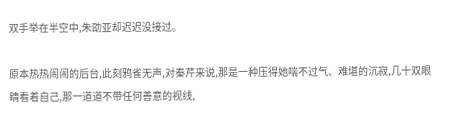双手举在半空中,朱劭亚却迟迟没接过。

原本热热闹闹的后台,此刻鸦雀无声,对秦芹来说,那是一种压得她喘不过气、难堪的沉寂,几十双眼睛看着自己,那一道道不带任何善意的视线,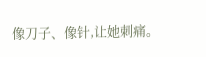像刀子、像针,让她刺痛。